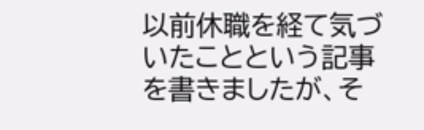以前休職を経て気づいたことという記事を書きましたが、そ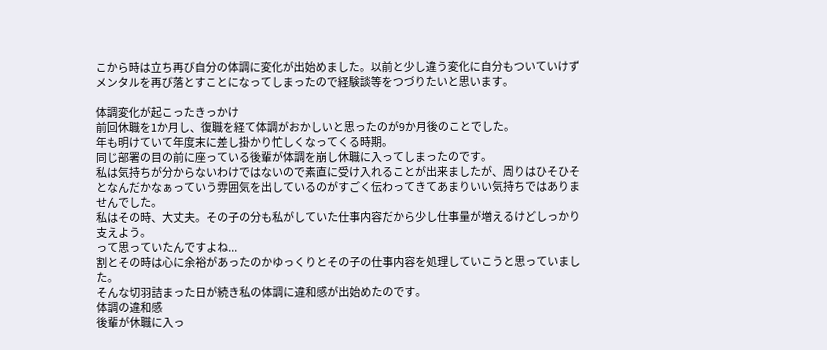こから時は立ち再び自分の体調に変化が出始めました。以前と少し違う変化に自分もついていけずメンタルを再び落とすことになってしまったので経験談等をつづりたいと思います。

体調変化が起こったきっかけ
前回休職を1か月し、復職を経て体調がおかしいと思ったのが9か月後のことでした。
年も明けていて年度末に差し掛かり忙しくなってくる時期。
同じ部署の目の前に座っている後輩が体調を崩し休職に入ってしまったのです。
私は気持ちが分からないわけではないので素直に受け入れることが出来ましたが、周りはひそひそとなんだかなぁっていう雰囲気を出しているのがすごく伝わってきてあまりいい気持ちではありませんでした。
私はその時、大丈夫。その子の分も私がしていた仕事内容だから少し仕事量が増えるけどしっかり支えよう。
って思っていたんですよね...
割とその時は心に余裕があったのかゆっくりとその子の仕事内容を処理していこうと思っていました。
そんな切羽詰まった日が続き私の体調に違和感が出始めたのです。
体調の違和感
後輩が休職に入っ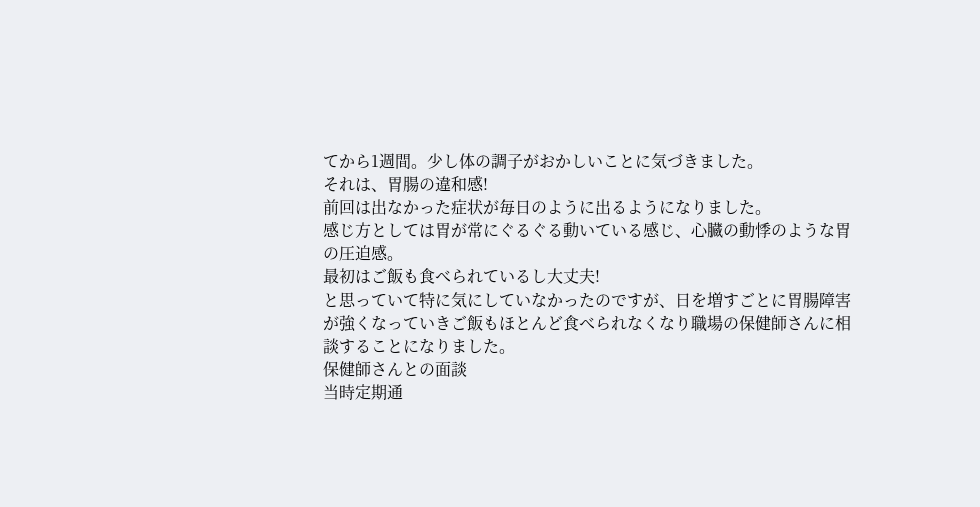てから1週間。少し体の調子がおかしいことに気づきました。
それは、胃腸の違和感!
前回は出なかった症状が毎日のように出るようになりました。
感じ方としては胃が常にぐるぐる動いている感じ、心臓の動悸のような胃の圧迫感。
最初はご飯も食べられているし大丈夫!
と思っていて特に気にしていなかったのですが、日を増すごとに胃腸障害が強くなっていきご飯もほとんど食べられなくなり職場の保健師さんに相談することになりました。
保健師さんとの面談
当時定期通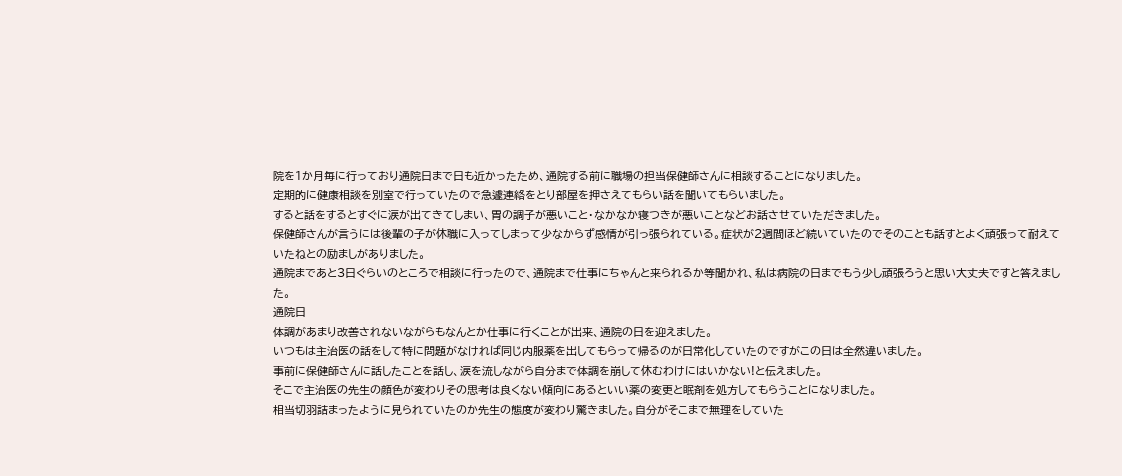院を1か月毎に行っており通院日まで日も近かったため、通院する前に職場の担当保健師さんに相談することになりました。
定期的に健康相談を別室で行っていたので急遽連絡をとり部屋を押さえてもらい話を聞いてもらいました。
すると話をするとすぐに涙が出てきてしまい、胃の調子が悪いこと・なかなか寝つきが悪いことなどお話させていただきました。
保健師さんが言うには後輩の子が休職に入ってしまって少なからず感情が引っ張られている。症状が2週間ほど続いていたのでそのことも話すとよく頑張って耐えていたねとの励ましがありました。
通院まであと3日ぐらいのところで相談に行ったので、通院まで仕事にちゃんと来られるか等聞かれ、私は病院の日までもう少し頑張ろうと思い大丈夫ですと答えました。
通院日
体調があまり改善されないながらもなんとか仕事に行くことが出来、通院の日を迎えました。
いつもは主治医の話をして特に問題がなければ同じ内服薬を出してもらって帰るのが日常化していたのですがこの日は全然違いました。
事前に保健師さんに話したことを話し、涙を流しながら自分まで体調を崩して休むわけにはいかない!と伝えました。
そこで主治医の先生の顔色が変わりその思考は良くない傾向にあるといい薬の変更と眠剤を処方してもらうことになりました。
相当切羽詰まったように見られていたのか先生の態度が変わり驚きました。自分がそこまで無理をしていた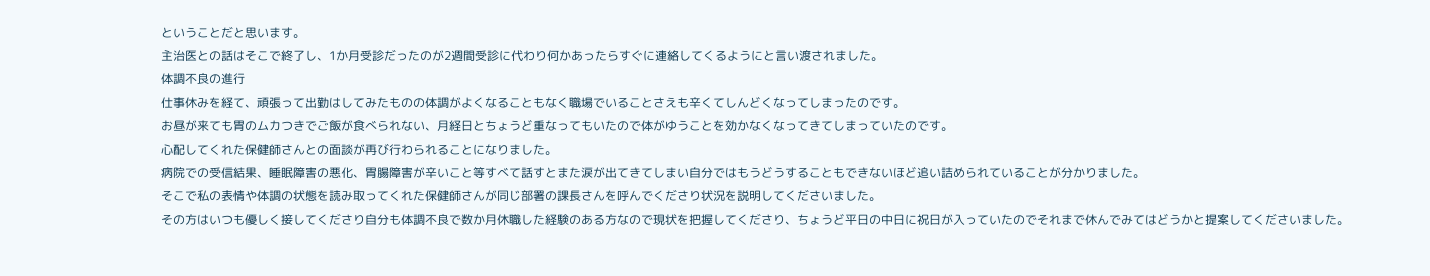ということだと思います。
主治医との話はそこで終了し、1か月受診だったのが2週間受診に代わり何かあったらすぐに連絡してくるようにと言い渡されました。
体調不良の進行
仕事休みを経て、頑張って出勤はしてみたものの体調がよくなることもなく職場でいることさえも辛くてしんどくなってしまったのです。
お昼が来ても胃のムカつきでご飯が食べられない、月経日とちょうど重なってもいたので体がゆうことを効かなくなってきてしまっていたのです。
心配してくれた保健師さんとの面談が再び行わられることになりました。
病院での受信結果、睡眠障害の悪化、胃腸障害が辛いこと等すべて話すとまた涙が出てきてしまい自分ではもうどうすることもできないほど追い詰められていることが分かりました。
そこで私の表情や体調の状態を読み取ってくれた保健師さんが同じ部署の課長さんを呼んでくださり状況を説明してくださいました。
その方はいつも優しく接してくださり自分も体調不良で数か月休職した経験のある方なので現状を把握してくださり、ちょうど平日の中日に祝日が入っていたのでそれまで休んでみてはどうかと提案してくださいました。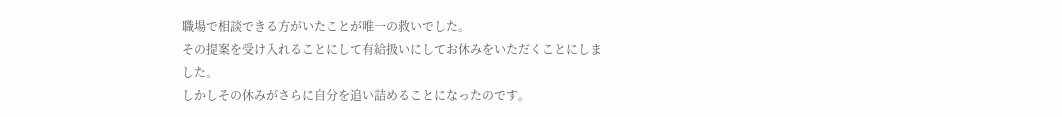職場で相談できる方がいたことが唯一の救いでした。
その提案を受け入れることにして有給扱いにしてお休みをいただくことにしました。
しかしその休みがさらに自分を追い詰めることになったのです。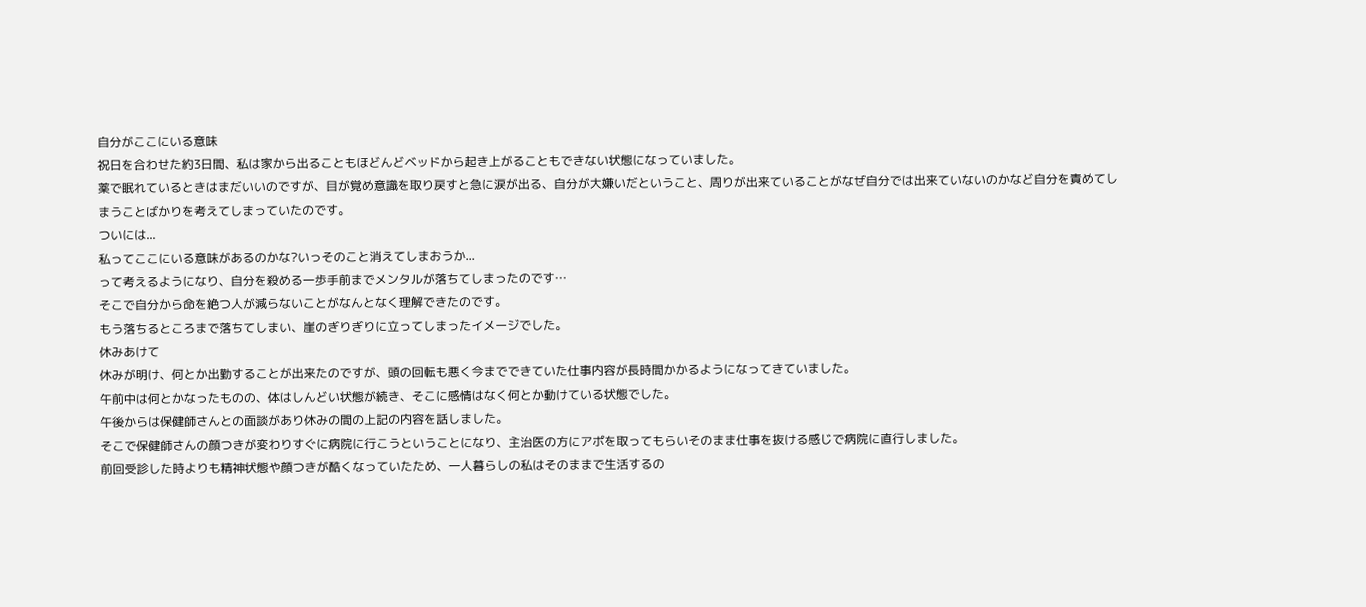自分がここにいる意味
祝日を合わせた約3日間、私は家から出ることもほどんどベッドから起き上がることもできない状態になっていました。
薬で眠れているときはまだいいのですが、目が覚め意識を取り戻すと急に涙が出る、自分が大嫌いだということ、周りが出来ていることがなぜ自分では出来ていないのかなど自分を責めてしまうことばかりを考えてしまっていたのです。
ついには...
私ってここにいる意味があるのかな?いっそのこと消えてしまおうか...
って考えるようになり、自分を殺める一歩手前までメンタルが落ちてしまったのです…
そこで自分から命を絶つ人が減らないことがなんとなく理解できたのです。
もう落ちるところまで落ちてしまい、崖のぎりぎりに立ってしまったイメージでした。
休みあけて
休みが明け、何とか出勤することが出来たのですが、頭の回転も悪く今までできていた仕事内容が長時間かかるようになってきていました。
午前中は何とかなったものの、体はしんどい状態が続き、そこに感情はなく何とか動けている状態でした。
午後からは保健師さんとの面談があり休みの間の上記の内容を話しました。
そこで保健師さんの顔つきが変わりすぐに病院に行こうということになり、主治医の方にアポを取ってもらいそのまま仕事を抜ける感じで病院に直行しました。
前回受診した時よりも精神状態や顔つきが酷くなっていたため、一人暮らしの私はそのままで生活するの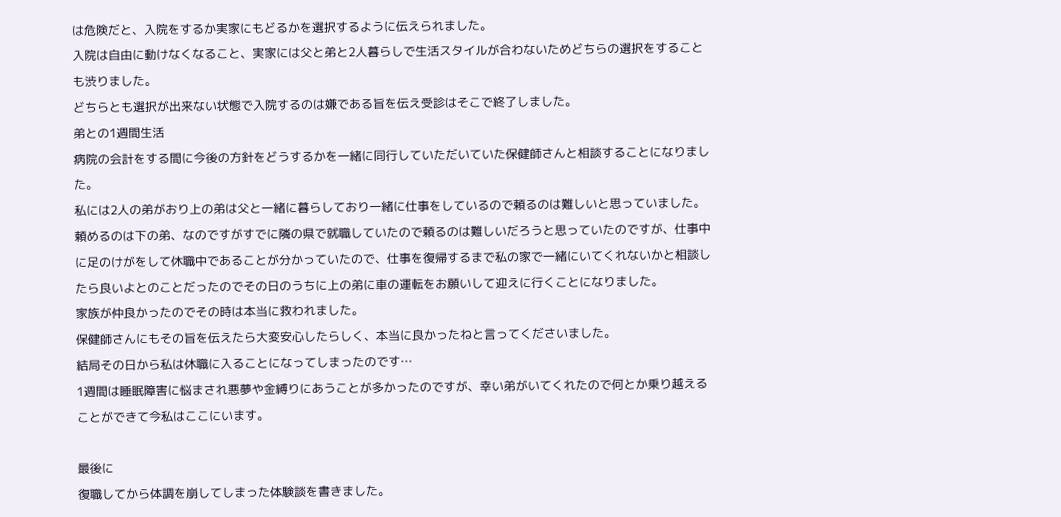は危険だと、入院をするか実家にもどるかを選択するように伝えられました。
入院は自由に動けなくなること、実家には父と弟と2人暮らしで生活スタイルが合わないためどちらの選択をすることも渋りました。
どちらとも選択が出来ない状態で入院するのは嫌である旨を伝え受診はそこで終了しました。
弟との1週間生活
病院の会計をする間に今後の方針をどうするかを一緒に同行していただいていた保健師さんと相談することになりました。
私には2人の弟がおり上の弟は父と一緒に暮らしており一緒に仕事をしているので頼るのは難しいと思っていました。
頼めるのは下の弟、なのですがすでに隣の県で就職していたので頼るのは難しいだろうと思っていたのですが、仕事中に足のけがをして休職中であることが分かっていたので、仕事を復帰するまで私の家で一緒にいてくれないかと相談したら良いよとのことだったのでその日のうちに上の弟に車の運転をお願いして迎えに行くことになりました。
家族が仲良かったのでその時は本当に救われました。
保健師さんにもその旨を伝えたら大変安心したらしく、本当に良かったねと言ってくださいました。
結局その日から私は休職に入ることになってしまったのです…
1週間は睡眠障害に悩まされ悪夢や金縛りにあうことが多かったのですが、幸い弟がいてくれたので何とか乗り越えることができて今私はここにいます。

最後に
復職してから体調を崩してしまった体験談を書きました。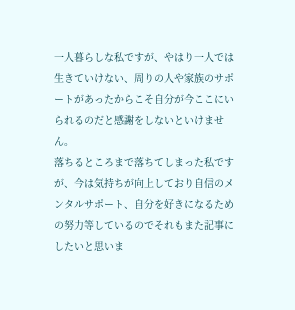一人暮らしな私ですが、やはり一人では生きていけない、周りの人や家族のサポートがあったからこそ自分が今ここにいられるのだと感謝をしないといけません。
落ちるところまで落ちてしまった私ですが、今は気持ちが向上しており自信のメンタルサポート、自分を好きになるための努力等しているのでそれもまた記事にしたいと思いま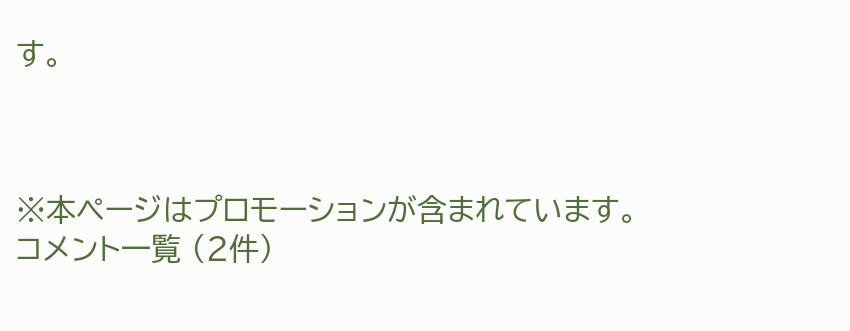す。



※本ページはプロモーションが含まれています。
コメント一覧 (2件)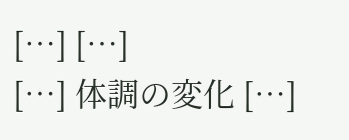[…] […]
[…] 体調の変化 […]